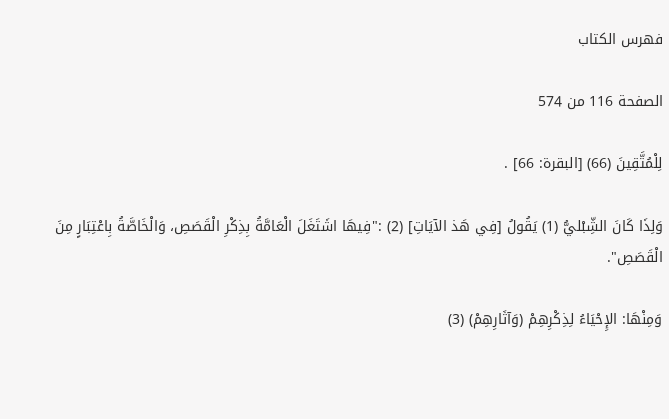فهرس الكتاب

الصفحة 116 من 574

لِلْمُتَّقِينَ (66) [البقرة: 66] .

وَلِذَا كَانَ الشِّبْليُّ (1) يَقُولُ [فِي هَذ الآيَاتِ] (2) :"فِيهَا اشَتَغَلَ الْعَامَّةُ بِذِكْرِ الْقَصَصِ، وَالْخَاصَّةُ بِاعْتِبَارٍ مِنَ الْقَصَصِ".

وَمِنْهَا: الإِحْيَاءُ لِذِكْرِهِمْ (وَآثَارِهِمْ) (3)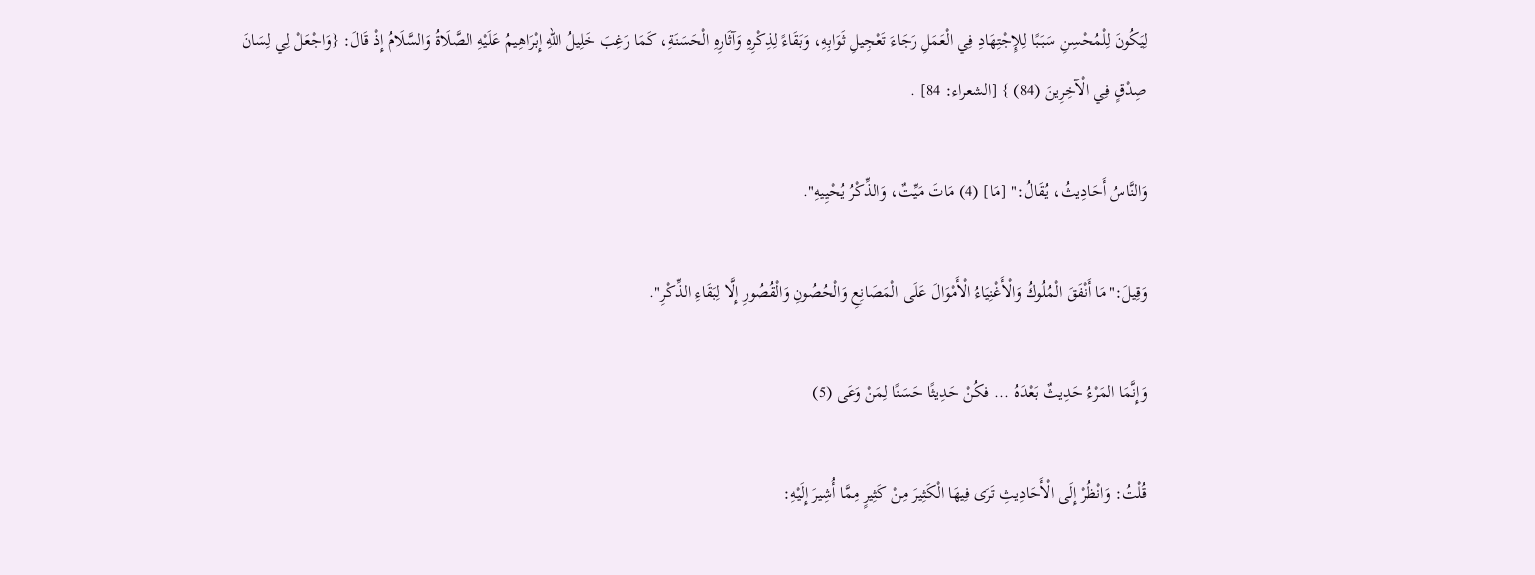لِيَكُونَ لِلْمُحْسِنِ سَبَبًا لِلإِجْتِهَادِ فِي الْعَمَلِ رَجَاءَ تَعْجِيلِ ثَوَابِهِ، وَبَقَاءً لِذِكْرِهِ وَآثَارِهِ الْحَسَنَةِ، كَمَا رَغِبَ خَلِيلُ اللهِ إِبْرَاهِيمُ عَلَيْهِ الصَّلَاةُ وَالسَّلَامُ إِذْ قَالَ: {وَاجْعَلْ لِي لِسَانَ صِدْقٍ فِي الْآخِرِينَ (84) } [الشعراء: 84] .

وَالنَّاسُ أَحَادِيثُ، يُقَالُ:" [مَا] (4) مَاتَ مَيِّتٌ، وَالذِّكْرُ يُحْيِيهِ".

وَقِيلَ:"مَا أَنْفَقَ الْمُلُوكُ وَالْأَغْنِيَاءُ الْأَمْوَالَ عَلَى الْمَصَانِعِ وَالْحُصُونِ وَالْقُصُورِ إِلَّا لِبَقَاءِ الذِّكْرِ".

وَإِنَّمَا المَرْءُ حَدِيثٌ بَعْدَهُ ... فكُنْ حَدِيثًا حَسَنًا لِمَنْ وَعَى (5)

قُلْتُ: وَانْظُرْ إِلَى الْأَحَادِيثِ تَرَى فِيهَا الْكَثِيرَ مِنْ كَثِيرٍ مِمَّا أُشِيرَ إِلَيْهِ: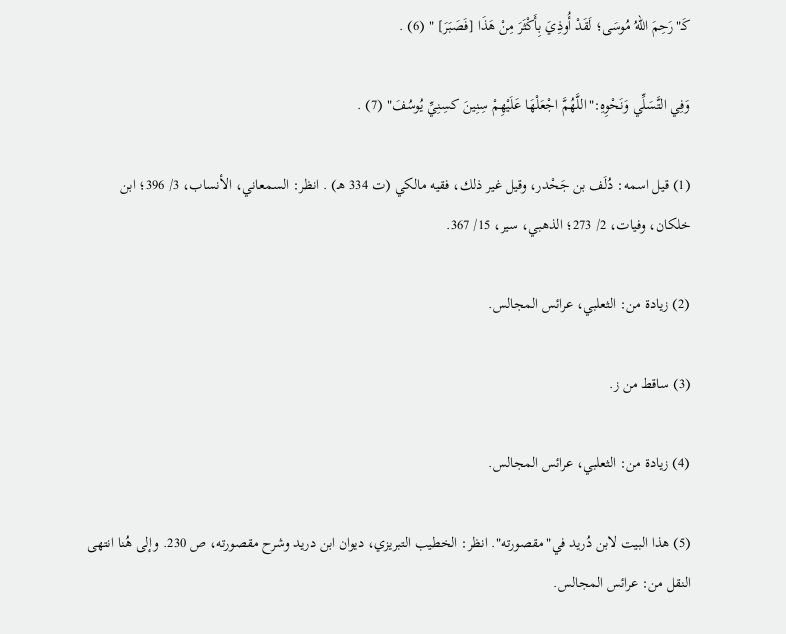كَـ"رَحِمَ اللهُ مُوسَى؛ لَقَدْ أُوذِيَ بِأَكْثَرَ مِنْ هَذَا [فَصَبَرَ] " (6) .

وَفِي التَّسَلِّي وَنَحْوِهِ:"اللَّهُمَّ اجْعَلْهَا عَلَيْهِمْ سِنِينَ كسِنِيِّ يُوسُفَ" (7) .

(1) قيل اسمه: دُلَف بن جَحْدر، وقيل غير ذلك، فقيه مالكي (ت 334 هـ) . انظر: السمعاني، الأنساب، 3/ 396؛ ابن خلكان، وفيات، 2/ 273؛ الذهبي، سير، 15/ 367.

(2) زيادة من: الثعلبي، عرائس المجالس.

(3) ساقط من ز.

(4) زيادة من: الثعلبي، عرائس المجالس.

(5) هذا البيت لابن دُريد في"مقصورته". انظر: الخطيب التبريزي، ديوان ابن دريد وشرح مقصورته، ص 230. وإلى هُنا انتهى النقل من: عرائس المجالس.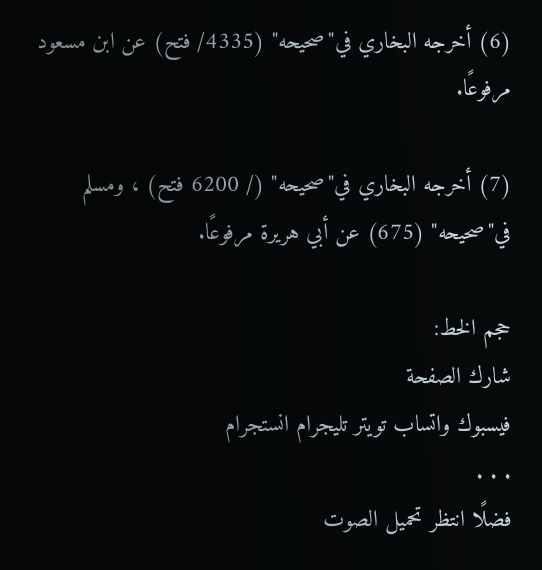(6) أخرجه البخاري في"صحيحه" (4335/ فتح) عن ابن مسعود مرفوعًا.

(7) أخرجه البخاري في"صحيحه" (/ 6200 فتح) ، ومسلم في"صحيحه" (675) عن أبي هريرة مرفوعًا.

حجم الخط:
شارك الصفحة
فيسبوك واتساب تويتر تليجرام انستجرام
. . .
فضلًا انتظر تحميل الصوت